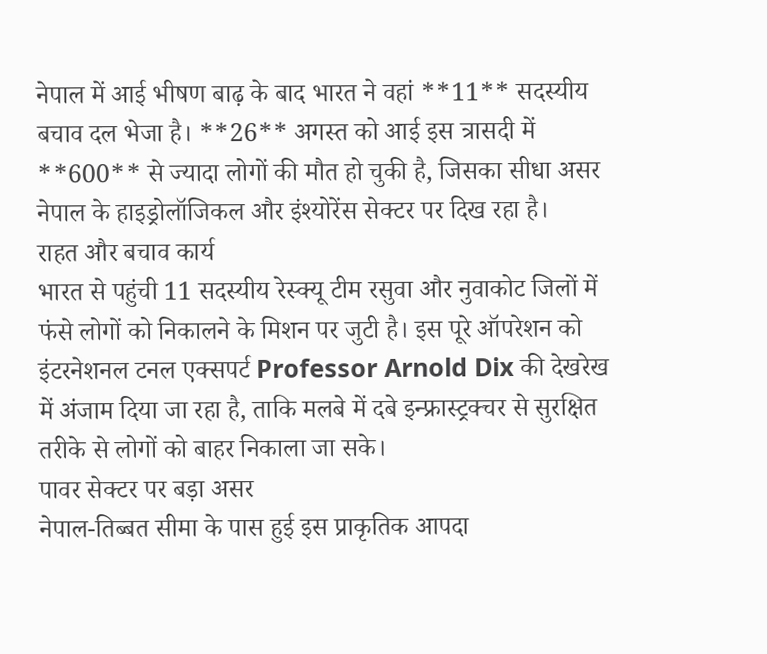नेपाल में आई भीषण बाढ़ के बाद भारत ने वहां **11** सदस्यीय बचाव दल भेजा है। **26** अगस्त को आई इस त्रासदी में **600** से ज्यादा लोगों की मौत हो चुकी है, जिसका सीधा असर नेपाल के हाइड्रोलॉजिकल और इंश्योरेंस सेक्टर पर दिख रहा है।
राहत और बचाव कार्य
भारत से पहुंची 11 सदस्यीय रेस्क्यू टीम रसुवा और नुवाकोट जिलों में फंसे लोगों को निकालने के मिशन पर जुटी है। इस पूरे ऑपरेशन को इंटरनेशनल टनल एक्सपर्ट Professor Arnold Dix की देखरेख में अंजाम दिया जा रहा है, ताकि मलबे में दबे इन्फ्रास्ट्रक्चर से सुरक्षित तरीके से लोगों को बाहर निकाला जा सके।
पावर सेक्टर पर बड़ा असर
नेपाल-तिब्बत सीमा के पास हुई इस प्राकृतिक आपदा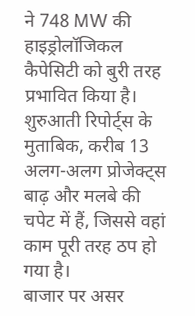ने 748 MW की हाइड्रोलॉजिकल कैपेसिटी को बुरी तरह प्रभावित किया है। शुरुआती रिपोर्ट्स के मुताबिक, करीब 13 अलग-अलग प्रोजेक्ट्स बाढ़ और मलबे की चपेट में हैं, जिससे वहां काम पूरी तरह ठप हो गया है।
बाजार पर असर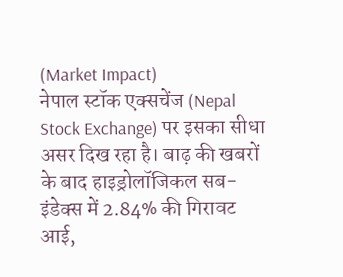(Market Impact)
नेपाल स्टॉक एक्सचेंज (Nepal Stock Exchange) पर इसका सीधा असर दिख रहा है। बाढ़ की खबरों के बाद हाइड्रोलॉजिकल सब-इंडेक्स में 2.84% की गिरावट आई,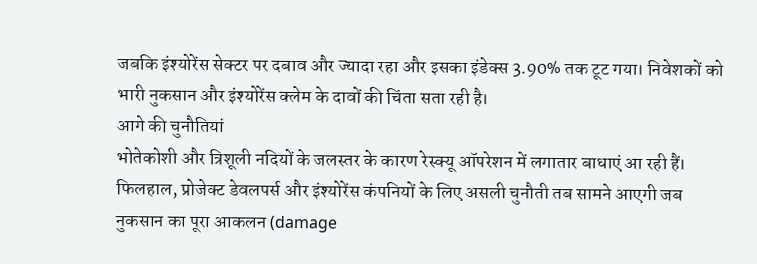जबकि इंश्योरेंस सेक्टर पर दबाव और ज्यादा रहा और इसका इंडेक्स 3.90% तक टूट गया। निवेशकों को भारी नुकसान और इंश्योरेंस क्लेम के दावों की चिंता सता रही है।
आगे की चुनौतियां
भोतेकोशी और त्रिशूली नदियों के जलस्तर के कारण रेस्क्यू ऑपरेशन में लगातार बाधाएं आ रही हैं। फिलहाल, प्रोजेक्ट डेवलपर्स और इंश्योरेंस कंपनियों के लिए असली चुनौती तब सामने आएगी जब नुकसान का पूरा आकलन (damage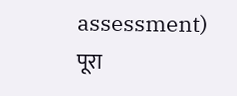assessment) पूरा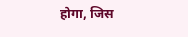होगा, जिस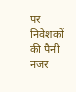पर निवेशकों की पैनी नजर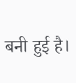बनी हुई है।